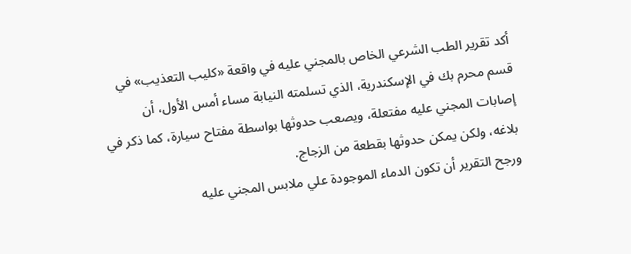أكد تقرير الطب الشرعي الخاص بالمجني عليه في واقعة «كليب التعذيب» في قسم محرم بك في الإسكندرية، الذي تسلمته النيابة مساء أمس الأول، أن إصابات المجني عليه مفتعلة، ويصعب حدوثها بواسطة مفتاح سيارة، كما ذكر في بلاغه، ولكن يمكن حدوثها بقطعة من الزجاج.
ورجح التقرير أن تكون الدماء الموجودة علي ملابس المجني عليه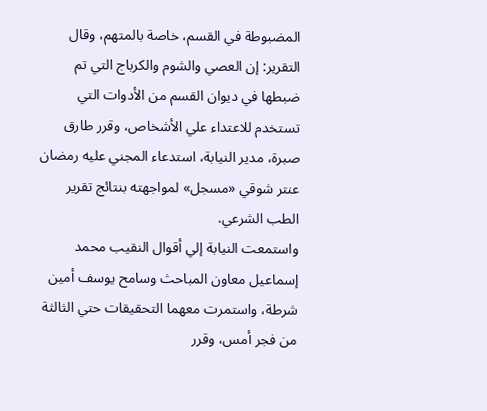المضبوطة في القسم، خاصة بالمتهم، وقال التقرير: إن العصي والشوم والكرباج التي تم ضبطها في ديوان القسم من الأدوات التي تستخدم للاعتداء علي الأشخاص، وقرر طارق صبرة، مدير النيابة، استدعاء المجني عليه رمضان عنتر شوقي «مسجل» لمواجهته بنتائج تقرير الطب الشرعي.
واستمعت النيابة إلي أقوال النقيب محمد إسماعيل معاون المباحث وسامح يوسف أمين شرطة، واستمرت معهما التحقيقات حتي الثالثة من فجر أمس، وقرر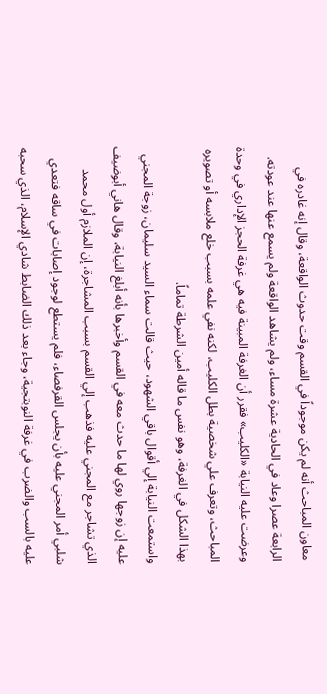معاون المباحث أنه لم يكن موجوداً في القسم وقت حدوث الواقعة، وقال إنه غادره في الرابعة عصرا وعاد في الحادية عشرة مساء، ولم يشاهد الواقعة ولم يسمع عنها عند عودته.
وعرضت عليه النيابة «الكليب» فقرر أن الغرفة المبينة فيه هي غرفة الحجز الإداري في وحدة المباحث، وتعرف علي شخصية بطل الكليب، لكنه نفي علمه بسبب خلع ملابسه أو تصويره بهذا الشكل في الغرفة، وهو نفس ما قاله أمين الشرطة تماماً.
واستمعت النيابة إلي أقوال باقي الشهود، حيث قالت سماء السيد سليمان، زوجة المجني عليه إن زوجها روي لها ما حدث معه في القسم وأخبرها بأنه أبلغ النيابة، وقال هاني أبوضيف الذي تشاجر مع المجني عليه فذهب إلي القسم بسبب المشاجرة، إن الملازم أول محمد شلبي أمر المجني عليه بأن يجلس القرفصاء، فلم يستطع لوجود إصابات في ساقه فتعدي عليه بالسب والضرب في غرفة النوبتجية، وجاء بعد ذلك الضابط شادي الإسلام، الذي سحبه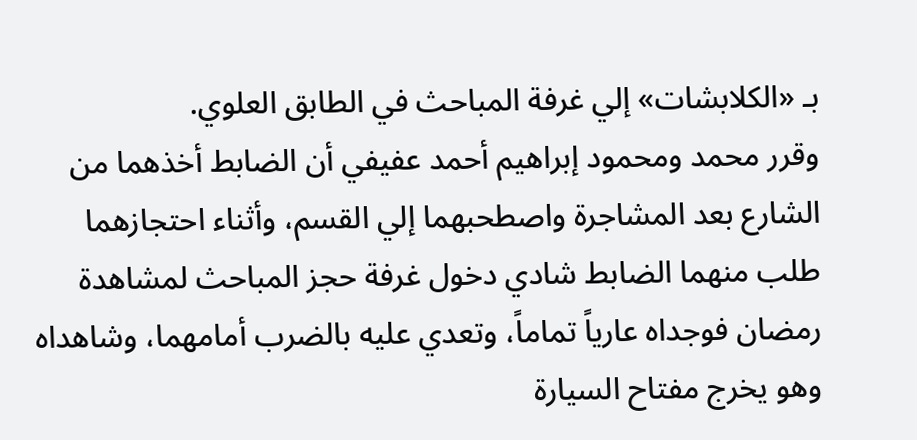بـ «الكلابشات» إلي غرفة المباحث في الطابق العلوي.
وقرر محمد ومحمود إبراهيم أحمد عفيفي أن الضابط أخذهما من الشارع بعد المشاجرة واصطحبهما إلي القسم، وأثناء احتجازهما طلب منهما الضابط شادي دخول غرفة حجز المباحث لمشاهدة رمضان فوجداه عارياً تماماً، وتعدي عليه بالضرب أمامهما، وشاهداه وهو يخرج مفتاح السيارة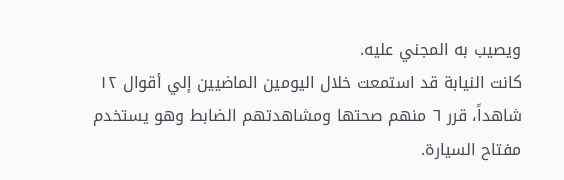ويصيب به المجني عليه.
كانت النيابة قد استمعت خلال اليومين الماضيين إلي أقوال ١٢ شاهداً، قرر ٦ منهم صحتها ومشاهدتهم الضابط وهو يستخدم مفتاح السيارة.